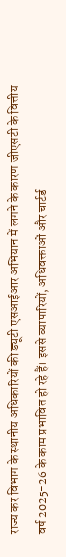राज्य कर विभाग के स्थानीय अधिकारियों की ड्यूटी एसआईआर अभियान में लगने के कारण जीएसटी के वित्तीय वर्ष 2025-26 के काम प्रभावित हो रहे हैं। इससे व्यापारियों, अधिवक्ताओं और चार्टर्ड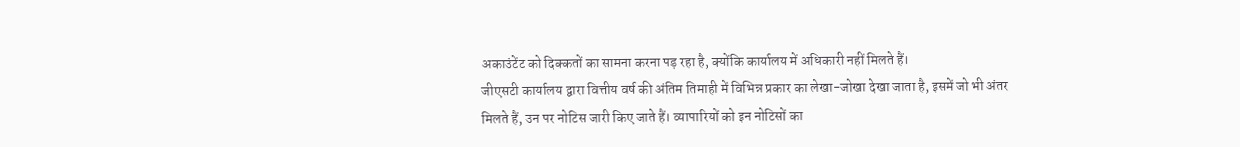अकाउंटेंट को दिक्कतों का सामना करना पड़ रहा है, क्योंकि कार्यालय में अधिकारी नहीं मिलते हैं।
जीएसटी कार्यालय द्वारा वित्तीय वर्ष की अंतिम तिमाही में विभिन्न प्रकार का लेखा-जोखा देखा जाता है, इसमें जो भी अंतर मिलते हैं, उन पर नोटिस जारी किए जाते हैं। व्यापारियों को इन नोटिसों का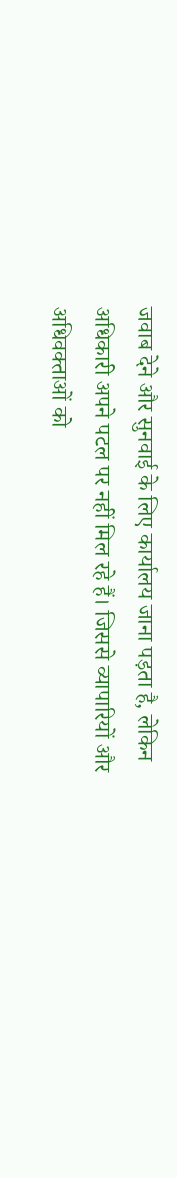जवाब देने और सुनवाई के लिए कार्यालय जाना पड़ता है, लेकिन अधिकारी अपने पटल पर नहीं मिल रहे हैं। जिससे व्यापारियों और अधिवक्ताओं को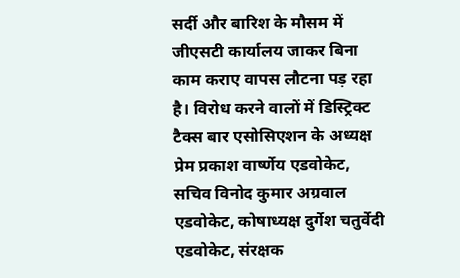सर्दी और बारिश के मौसम में जीएसटी कार्यालय जाकर बिना काम कराए वापस लौटना पड़ रहा है। विरोध करने वालों में डिस्ट्रिक्ट टैक्स बार एसोसिएशन के अध्यक्ष प्रेम प्रकाश वार्ष्णेय एडवोकेट, सचिव विनोद कुमार अग्रवाल एडवोकेट, कोषाध्यक्ष दुर्गेश चतुर्वेदी एडवोकेट, संरक्षक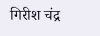गिरीश चंद्र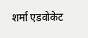शर्मा एडवोकेट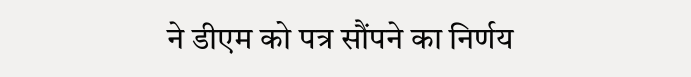ने डीएम को पत्र सौंपने का निर्णय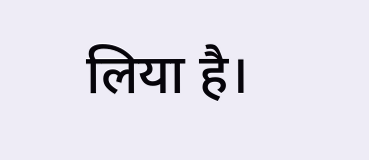लिया है।